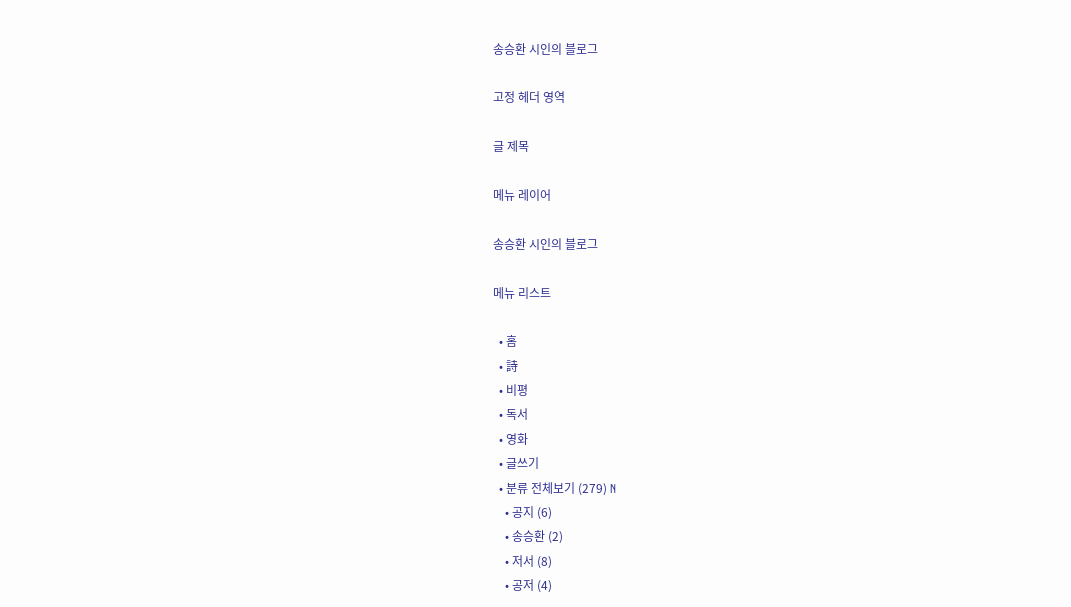송승환 시인의 블로그

고정 헤더 영역

글 제목

메뉴 레이어

송승환 시인의 블로그

메뉴 리스트

  • 홈
  • 詩
  • 비평
  • 독서
  • 영화
  • 글쓰기
  • 분류 전체보기 (279) N
    • 공지 (6)
    • 송승환 (2)
    • 저서 (8)
    • 공저 (4)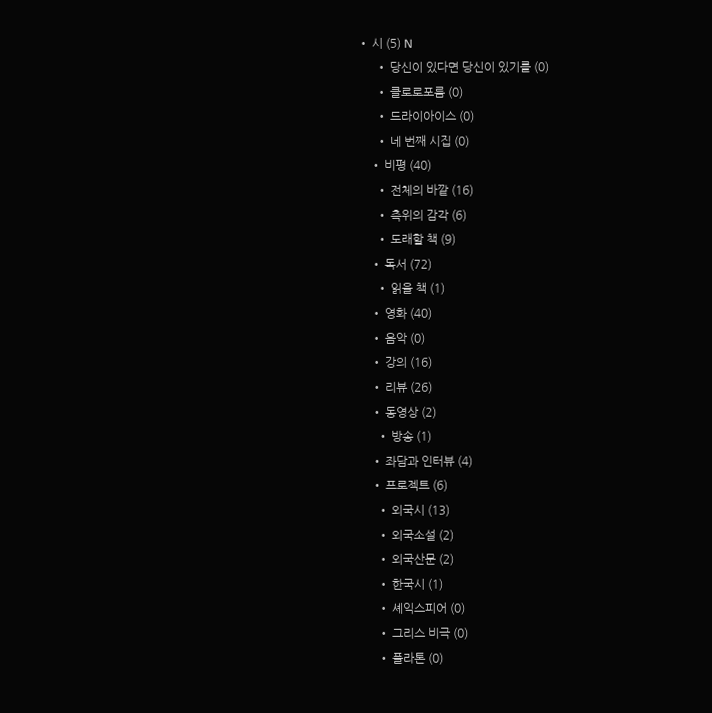• 시 (5) N
      • 당신이 있다면 당신이 있기를 (0)
      • 클로로포름 (0)
      • 드라이아이스 (0)
      • 네 번째 시집 (0)
    • 비평 (40)
      • 전체의 바깥 (16)
      • 측위의 감각 (6)
      • 도래할 책 (9)
    • 독서 (72)
      • 읽을 책 (1)
    • 영화 (40)
    • 음악 (0)
    • 강의 (16)
    • 리뷰 (26)
    • 동영상 (2)
      • 방송 (1)
    • 좌담과 인터뷰 (4)
    • 프로젝트 (6)
      • 외국시 (13)
      • 외국소설 (2)
      • 외국산문 (2)
      • 한국시 (1)
      • 셰익스피어 (0)
      • 그리스 비극 (0)
      • 플라톤 (0)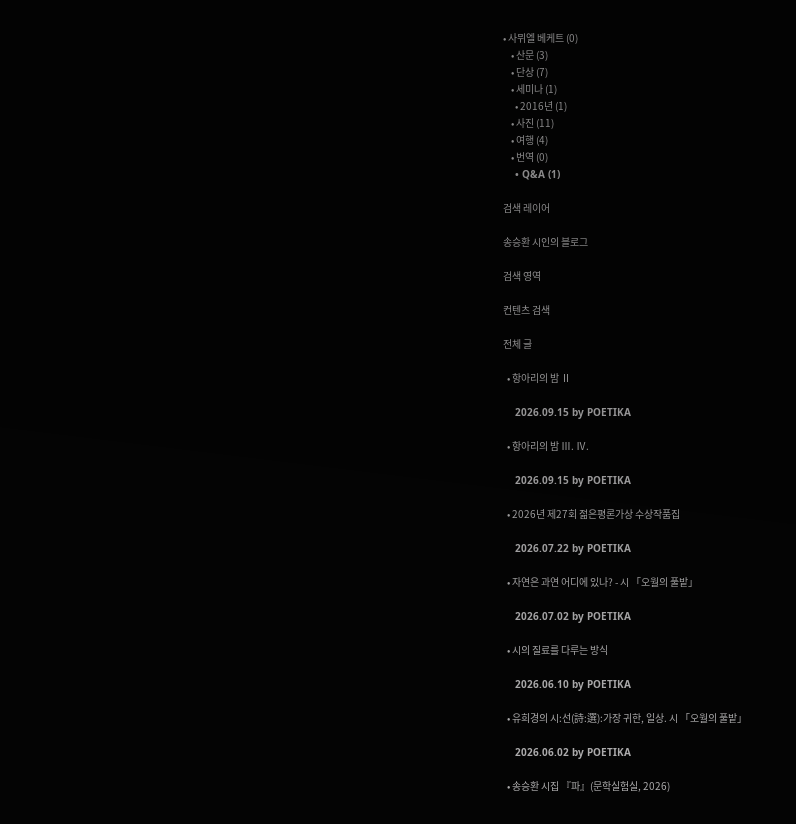• 사뮈엘 베케트 (0)
    • 산문 (3)
    • 단상 (7)
    • 세미나 (1)
      • 2016년 (1)
    • 사진 (11)
    • 여행 (4)
    • 번역 (0)
    • Q&A (1)

검색 레이어

송승환 시인의 블로그

검색 영역

컨텐츠 검색

전체 글

  • 항아리의 밤 Ⅱ

    2026.09.15 by POETIKA

  • 항아리의 밤 Ⅲ. Ⅳ.

    2026.09.15 by POETIKA

  • 2026년 제27회 젊은평론가상 수상작품집

    2026.07.22 by POETIKA

  • 자연은 과연 어디에 있나? - 시 「오월의 풀밭」

    2026.07.02 by POETIKA

  • 시의 질료를 다루는 방식

    2026.06.10 by POETIKA

  • 유희경의 시:선(詩:選):가장 귀한, 일상. 시 「오월의 풀밭」

    2026.06.02 by POETIKA

  • 송승환 시집 『파』(문학실험실, 2026)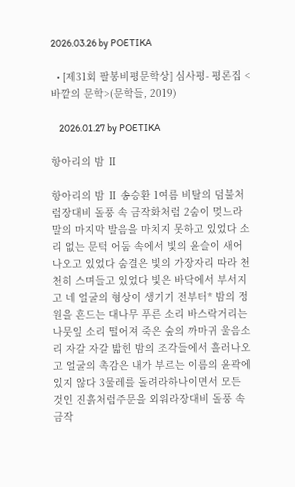2026.03.26 by POETIKA

  • [제31회 팔봉비평문학상] 심사평- 평론집 <바깥의 문학>(문학들, 2019)

    2026.01.27 by POETIKA

항아리의 밤 Ⅱ

항아리의 밤 Ⅱ 송승환 1여름 비탈의 덤불처럼장대비 돌풍 속 금작화처럼 2숨이 멎느라 말의 마지막 발음을 마치지 못하고 있었다 소리 없는 문턱 어둠 속에서 빛의 윤슬이 새어나오고 있었다 숨결은 빛의 가장자리 따라 천천히 스며들고 있었다 빛은 바닥에서 부서지고 네 얼굴의 형상이 생기기 전부터* 밤의 정원을 흔드는 대나무 푸른 소리 바스락거리는 나뭇잎 소리 떨어져 죽은 숲의 까마귀 울음소리 자갈 자갈 밟힌 밤의 조각들에서 흘러나오고 얼굴의 촉감은 내가 부르는 이름의 윤곽에 있지 않다 3물레를 돌려라하나이면서 모든 것인 진흙처럼주문을 외워라장대비 돌풍 속 금작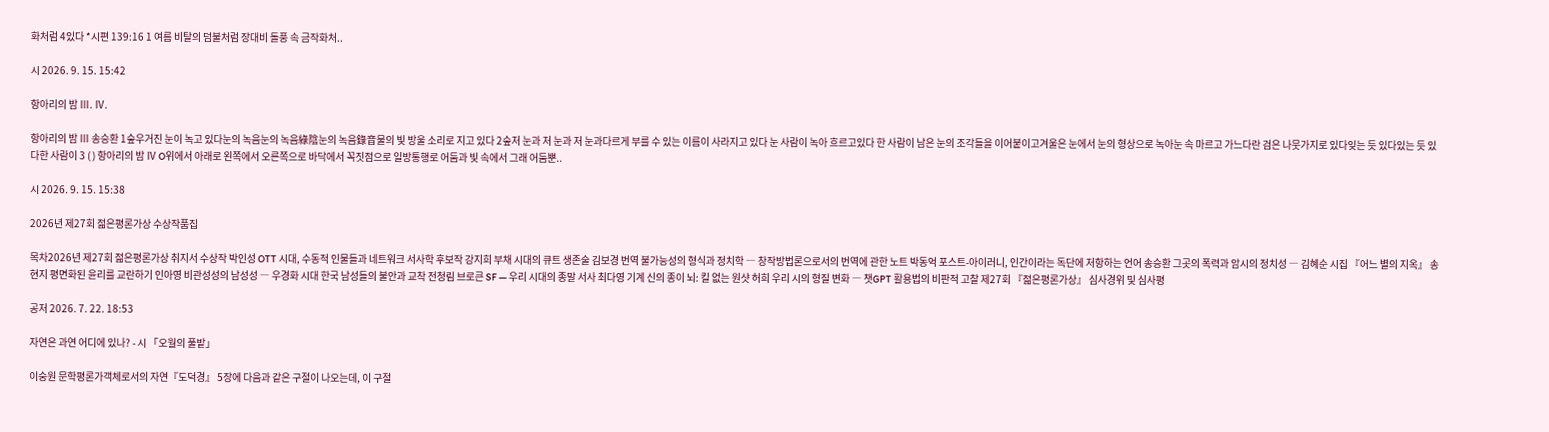화처럼 4있다 *시편 139:16 1 여름 비탈의 덤불처럼 장대비 돌풍 속 금작화처..

시 2026. 9. 15. 15:42

항아리의 밤 Ⅲ. Ⅳ.

항아리의 밤 Ⅲ 송승환 1숲우거진 눈이 녹고 있다눈의 녹음눈의 녹음綠陰눈의 녹음錄音물의 빛 방울 소리로 지고 있다 2숲저 눈과 저 눈과 저 눈과다르게 부를 수 있는 이름이 사라지고 있다 눈 사람이 녹아 흐르고있다 한 사람이 남은 눈의 조각들을 이어붙이고겨울은 눈에서 눈의 형상으로 녹아눈 속 마르고 가느다란 검은 나뭇가지로 있다잊는 듯 있다있는 듯 있다한 사람이 3 ( ) 항아리의 밤 Ⅳ O위에서 아래로 왼쪽에서 오른쪽으로 바닥에서 꼭짓점으로 일방통행로 어둠과 빛 속에서 그래 어둠뿐..

시 2026. 9. 15. 15:38

2026년 제27회 젊은평론가상 수상작품집

목차2026년 제27회 젊은평론가상 취지서 수상작 박인성 OTT 시대, 수동적 인물들과 네트워크 서사학 후보작 강지희 부채 시대의 큐트 생존술 김보경 번역 불가능성의 형식과 정치학 ― 창작방법론으로서의 번역에 관한 노트 박동억 포스트-아이러니, 인간이라는 독단에 저항하는 언어 송승환 그곳의 폭력과 암시의 정치성 ― 김혜순 시집 『어느 별의 지옥』 송현지 평면화된 윤리를 교란하기 인아영 비관성성의 남성성 ― 우경화 시대 한국 남성들의 불안과 교착 전청림 브로큰 SF ― 우리 시대의 종말 서사 최다영 기계 신의 종이 뇌: 킬 없는 원샷 허희 우리 시의 형질 변화 ― 챗GPT 활용법의 비판적 고찰 제27회 『젊은평론가상』 심사경위 및 심사평

공저 2026. 7. 22. 18:53

자연은 과연 어디에 있나? - 시 「오월의 풀밭」

이숭원 문학평론가객체로서의 자연『도덕경』 5장에 다음과 같은 구절이 나오는데, 이 구절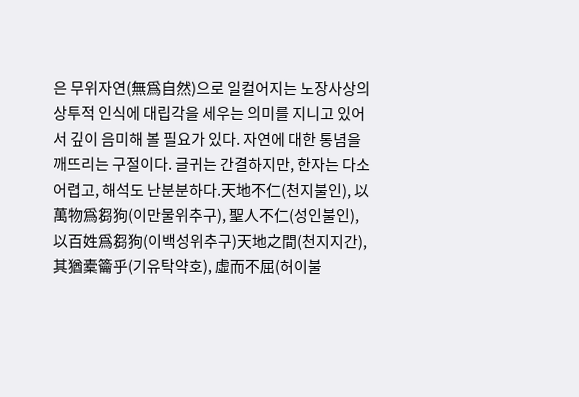은 무위자연(無爲自然)으로 일컬어지는 노장사상의 상투적 인식에 대립각을 세우는 의미를 지니고 있어서 깊이 음미해 볼 필요가 있다. 자연에 대한 통념을 깨뜨리는 구절이다. 글귀는 간결하지만, 한자는 다소 어렵고, 해석도 난분분하다.天地不仁(천지불인), 以萬物爲芻狗(이만물위추구), 聖人不仁(성인불인), 以百姓爲芻狗(이백성위추구)天地之間(천지지간), 其猶橐籥乎(기유탁약호), 虛而不屈(허이불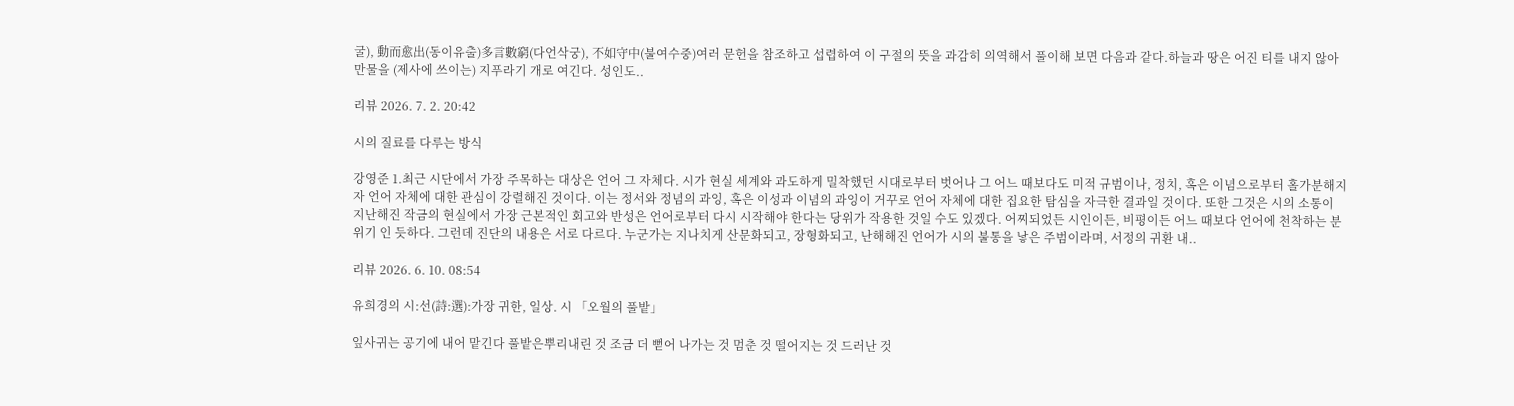굴), 動而愈出(동이유출)多言數窮(다언삭궁), 不如守中(불여수중)여러 문헌을 참조하고 섭렵하여 이 구절의 뜻을 과감히 의역해서 풀이해 보면 다음과 같다.하늘과 땅은 어진 티를 내지 않아 만물을 (제사에 쓰이는) 지푸라기 개로 여긴다. 성인도..

리뷰 2026. 7. 2. 20:42

시의 질료를 다루는 방식

강영준 1.최근 시단에서 가장 주목하는 대상은 언어 그 자체다. 시가 현실 세계와 과도하게 밀착했던 시대로부터 벗어나 그 어느 때보다도 미적 규범이나, 정치, 혹은 이념으로부터 홀가분해지자 언어 자체에 대한 관심이 강렬해진 것이다. 이는 정서와 정념의 과잉, 혹은 이성과 이념의 과잉이 거꾸로 언어 자체에 대한 집요한 탐심을 자극한 결과일 것이다. 또한 그것은 시의 소통이 지난해진 작금의 현실에서 가장 근본적인 회고와 반성은 언어로부터 다시 시작해야 한다는 당위가 작용한 것일 수도 있겠다. 어찌되었든 시인이든, 비평이든 어느 때보다 언어에 천착하는 분위기 인 듯하다. 그런데 진단의 내용은 서로 다르다. 누군가는 지나치게 산문화되고, 장형화되고, 난해해진 언어가 시의 불통을 낳은 주범이라며, 서정의 귀환 내..

리뷰 2026. 6. 10. 08:54

유희경의 시:선(詩:選):가장 귀한, 일상. 시 「오월의 풀밭」

잎사귀는 공기에 내어 맡긴다 풀밭은뿌리내린 것 조금 더 뻗어 나가는 것 멈춘 것 떨어지는 것 드러난 것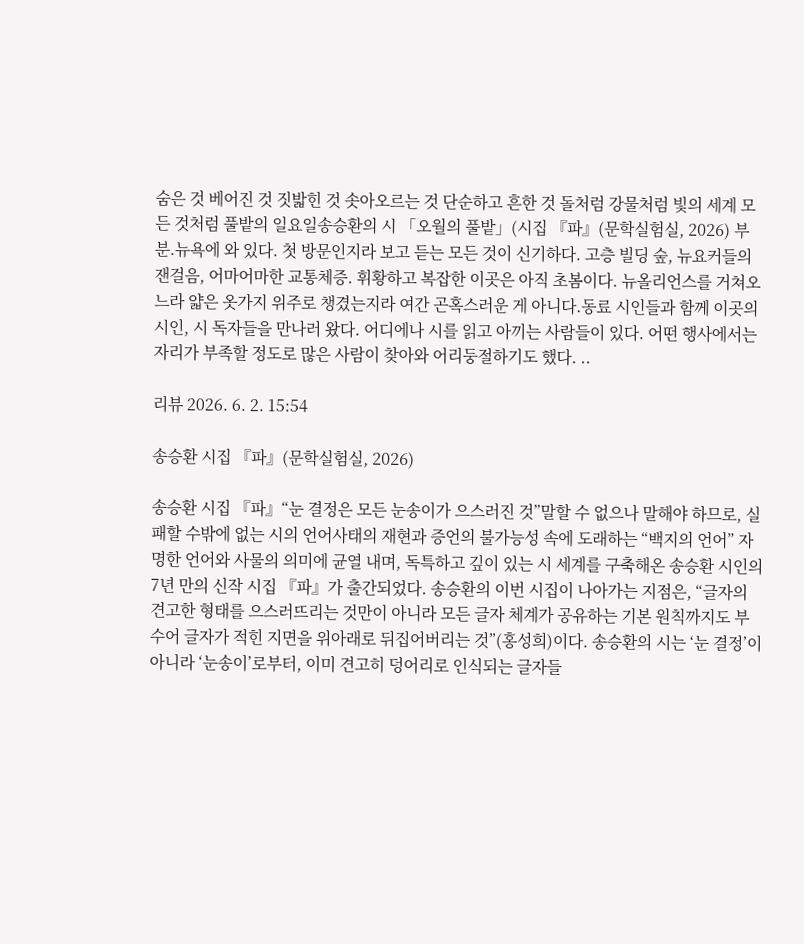숨은 것 베어진 것 짓밟힌 것 솟아오르는 것 단순하고 흔한 것 돌처럼 강물처럼 빛의 세계 모든 것처럼 풀밭의 일요일송승환의 시 「오월의 풀밭」(시집 『파』(문학실험실, 2026) 부분.뉴욕에 와 있다. 첫 방문인지라 보고 듣는 모든 것이 신기하다. 고층 빌딩 숲, 뉴요커들의 잰걸음, 어마어마한 교통체증. 휘황하고 복잡한 이곳은 아직 초봄이다. 뉴올리언스를 거쳐오느라 얇은 옷가지 위주로 챙겼는지라 여간 곤혹스러운 게 아니다.동료 시인들과 함께 이곳의 시인, 시 독자들을 만나러 왔다. 어디에나 시를 읽고 아끼는 사람들이 있다. 어떤 행사에서는 자리가 부족할 정도로 많은 사람이 찾아와 어리둥절하기도 했다. ..

리뷰 2026. 6. 2. 15:54

송승환 시집 『파』(문학실험실, 2026)

송승환 시집 『파』“눈 결정은 모든 눈송이가 으스러진 것”말할 수 없으나 말해야 하므로, 실패할 수밖에 없는 시의 언어사태의 재현과 증언의 불가능성 속에 도래하는 “백지의 언어” 자명한 언어와 사물의 의미에 균열 내며, 독특하고 깊이 있는 시 세계를 구축해온 송승환 시인의 7년 만의 신작 시집 『파』가 출간되었다. 송승환의 이번 시집이 나아가는 지점은, “글자의 견고한 형태를 으스러뜨리는 것만이 아니라 모든 글자 체계가 공유하는 기본 원칙까지도 부수어 글자가 적힌 지면을 위아래로 뒤집어버리는 것”(홍성희)이다. 송승환의 시는 ‘눈 결정’이 아니라 ‘눈송이’로부터, 이미 견고히 덩어리로 인식되는 글자들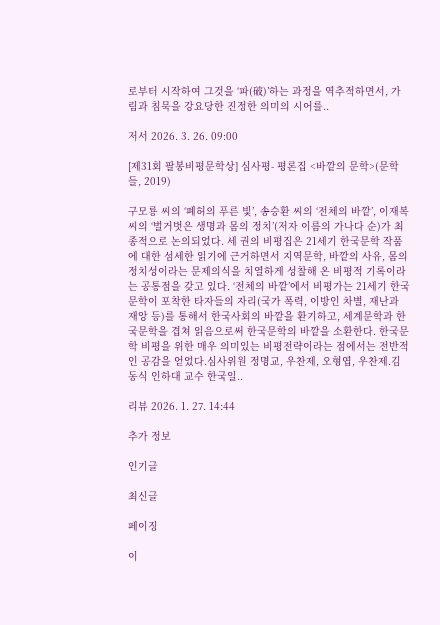로부터 시작하여 그것을 ‘파(破)’하는 과정을 역추적하면서, 가림과 침묵을 강요당한 진정한 의미의 시어를..

저서 2026. 3. 26. 09:00

[제31회 팔봉비평문학상] 심사평- 평론집 <바깥의 문학>(문학들, 2019)

구모룡 씨의 ‘폐허의 푸른 빛’, 송승환 씨의 ‘전체의 바깥’, 이재복 씨의 ‘벌거벗은 생명과 몸의 정치’(저자 이름의 가나다 순)가 최종적으로 논의되었다. 세 권의 비평집은 21세기 한국문학 작품에 대한 섬세한 읽기에 근거하면서 지역문학, 바깥의 사유, 몸의 정치성이라는 문제의식을 치열하게 성찰해 온 비평적 기록이라는 공통점을 갖고 있다. ‘전체의 바깥’에서 비평가는 21세기 한국문학이 포착한 타자들의 자리(국가 폭력, 이방인 차별, 재난과 재앙 등)를 통해서 한국사회의 바깥을 환기하고, 세계문학과 한국문학을 겹쳐 읽음으로써 한국문학의 바깥을 소환한다. 한국문학 비평을 위한 매우 의미있는 비평전략이라는 점에서는 전반적인 공감을 얻었다.심사위원 정명교, 우찬제, 오형엽, 우찬제.김동식 인하대 교수 한국일..

리뷰 2026. 1. 27. 14:44

추가 정보

인기글

최신글

페이징

이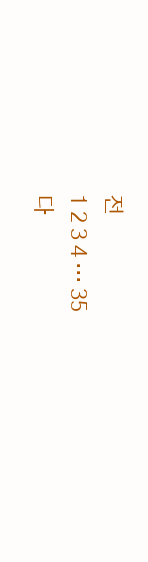전
1 2 3 4 ··· 35
다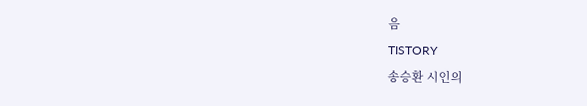음
TISTORY
송승환 시인의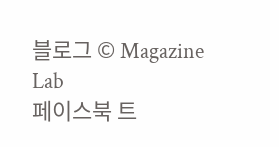블로그 © Magazine Lab
페이스북 트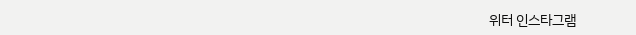위터 인스타그램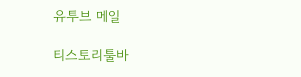유투브 메일

티스토리툴바